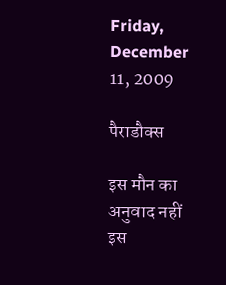Friday, December 11, 2009

पैराडौक्स

इस मौन का
अनुवाद नहीं
इस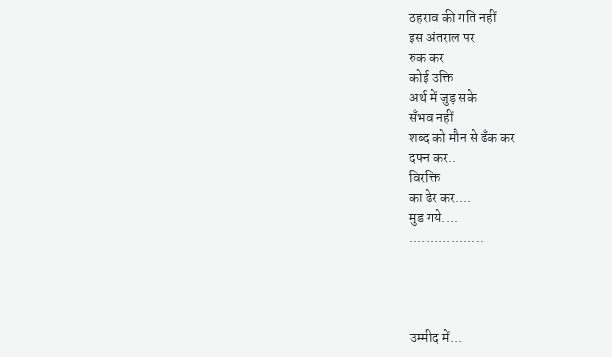ठहराव की गति नहीं
इस अंतराल पर
रुक कर
कोई उक्ति
अर्थ में जुड़ सके
सँभव नहीं
शब्द को मौन से ढँक कर
दफ्न कर..
विरक्ति
का ढेर कर....
मुड गये....
..................




उम्मीद में...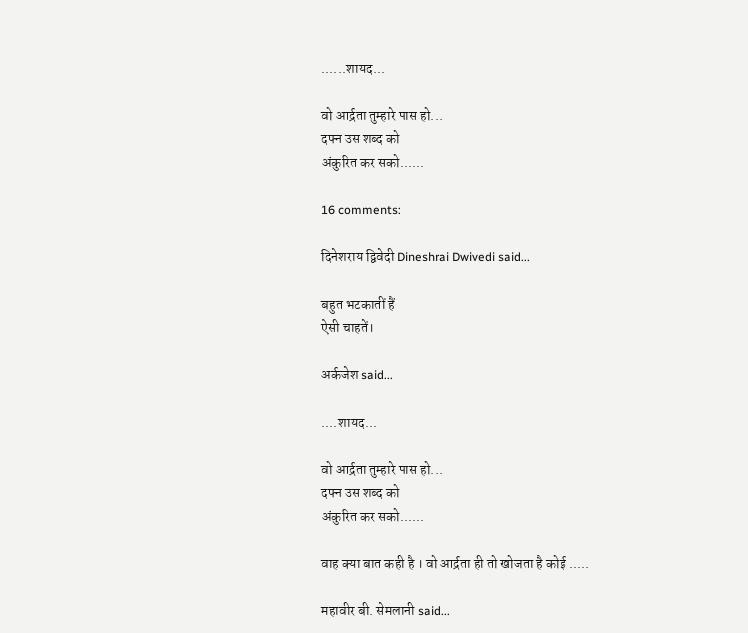......शायद...

वो आर्द्रता तुम्हारे पास हो...
दफ्न उस शब्द को
अंकुरित कर सको......

16 comments:

दिनेशराय द्विवेदी Dineshrai Dwivedi said...

बहुत भटकातीं हैं
ऐसी चाहतें।

अर्कजेश said...

....शायद...

वो आर्द्रता तुम्हारे पास हो...
दफ्न उस शब्द को
अंकुरित कर सको......

वाह क्‍या बात कही है । वो आर्द्रता ही तो खोजता है कोई .....

महावीर बी. सेमलानी said...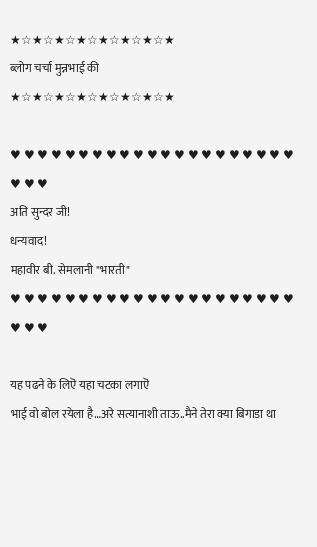★☆★☆★☆★☆★☆★☆★☆★
ब्लोग चर्चा मुन्नभाई की
★☆★☆★☆★☆★☆★☆★☆★

♥ ♥ ♥ ♥ ♥ ♥ ♥ ♥ ♥ ♥ ♥ ♥ ♥ ♥ ♥ ♥ ♥ ♥ ♥ ♥ ♥ ♥ ♥ ♥
अति सुन्दर जी!
धन्यवाद!
महावीर बी. सेमलानी "भारती"
♥ ♥ ♥ ♥ ♥ ♥ ♥ ♥ ♥ ♥ ♥ ♥ ♥ ♥ ♥ ♥ ♥ ♥ ♥ ♥ ♥ ♥ ♥ ♥

यह पढने के लिऎ यहा चटका लगाऎ
भाई वो बोल रयेला है…अरे सत्यानाशी ताऊ..मैने तेरा क्या बिगाडा था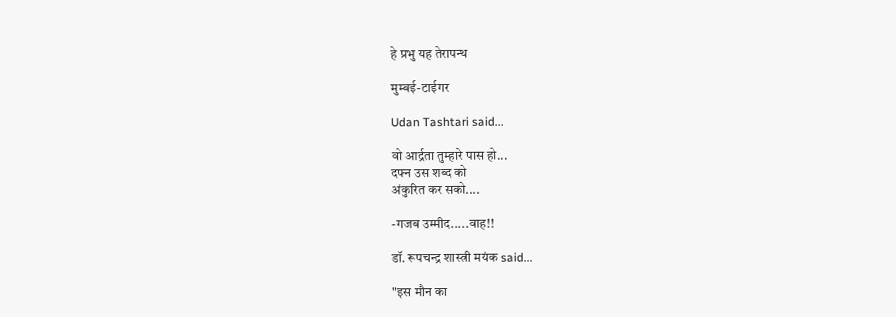हे प्रभु यह तेरापन्थ

मुम्बई-टाईगर

Udan Tashtari said...

वो आर्द्रता तुम्हारे पास हो...
दफ्न उस शब्द को
अंकुरित कर सको....

-गजब उम्मीद.....वाह!!

डॉ. रूपचन्द्र शास्त्री मयंक said...

"इस मौन का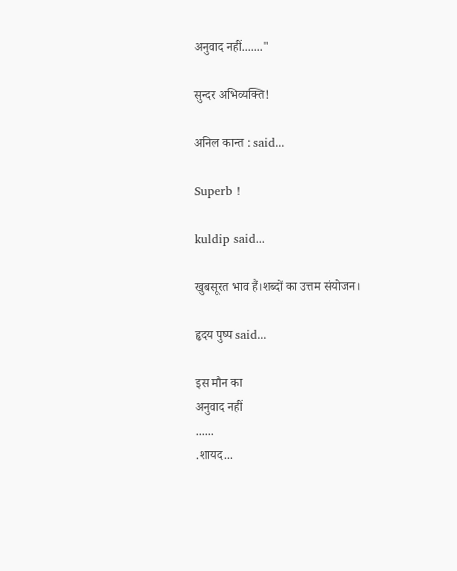अनुवाद नहीं......."

सुन्दर अभिव्यक्ति!

अनिल कान्त : said...

Superb !

kuldip said...

खुबसूरत भाव हैं।शब्दों का उत्तम संयोजन।

हृदय पुष्प said...

इस मौन का
अनुवाद नहीं
......
.शायद...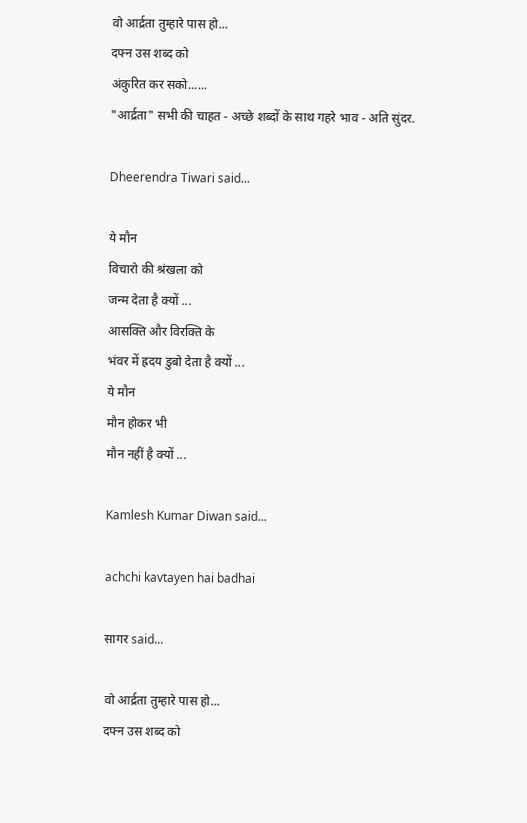वो आर्द्रता तुम्हारे पास हो...
दफ्न उस शब्द को
अंकुरित कर सको......
"आर्द्रता" सभी की चाहत - अच्छे शब्दों के साथ गहरे भाव - अति सुंदर.

Dheerendra Tiwari said...

ये मौन
विचारो की श्रंखला को
जन्म देता है क्यों ...
आसक्ति और विरक्ति के
भंवर में ह्रदय डुबो देता है क्यों ...
ये मौन
मौन होकर भी
मौन नहीं है क्यों ...

Kamlesh Kumar Diwan said...

achchi kavtayen hai badhai

सागर said...

वो आर्द्रता तुम्हारे पास हो...
दफ्न उस शब्द को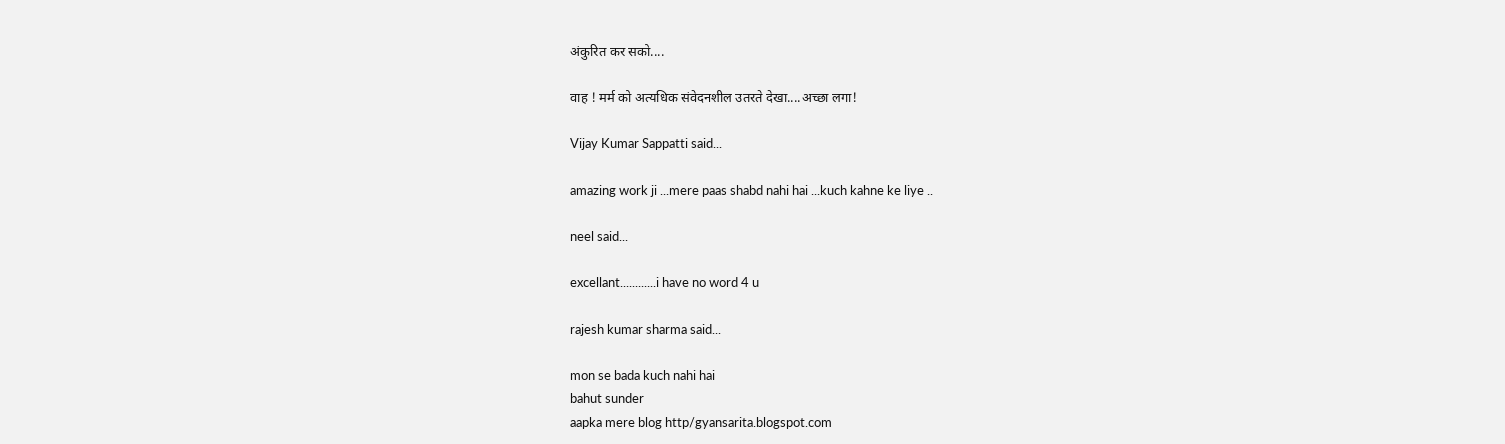अंकुरित कर सको....

वाह ! मर्म को अत्यधिक संवेदनशील उतरते देखा....अच्छा लगा!

Vijay Kumar Sappatti said...

amazing work ji ...mere paas shabd nahi hai ...kuch kahne ke liye ..

neel said...

excellant............i have no word 4 u

rajesh kumar sharma said...

mon se bada kuch nahi hai
bahut sunder
aapka mere blog http/gyansarita.blogspot.com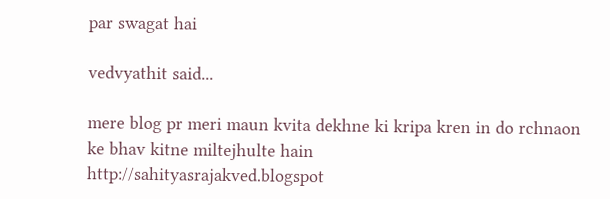par swagat hai

vedvyathit said...

mere blog pr meri maun kvita dekhne ki kripa kren in do rchnaon ke bhav kitne miltejhulte hain
http://sahityasrajakved.blogspot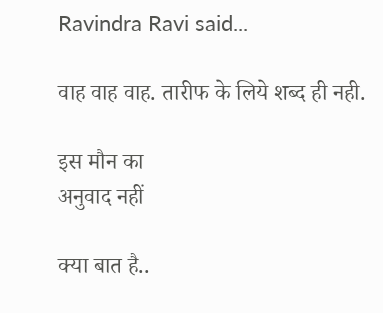Ravindra Ravi said...

वाह वाह वाह. तारीफ के लिये शब्द ही नही.

इस मौन का
अनुवाद नहीं

क्या बात है..